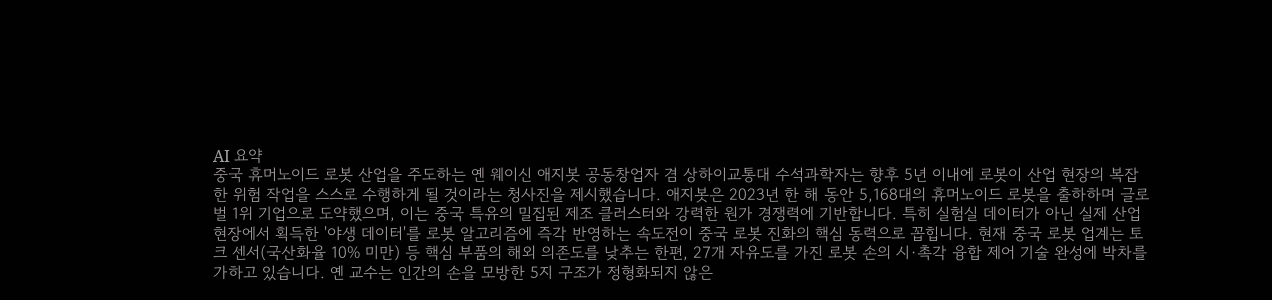AI 요약
중국 휴머노이드 로봇 산업을 주도하는 옌 웨이신 애지봇 공동창업자 겸 상하이교통대 수석과학자는 향후 5년 이내에 로봇이 산업 현장의 복잡한 위험 작업을 스스로 수행하게 될 것이라는 청사진을 제시했습니다. 애지봇은 2023년 한 해 동안 5,168대의 휴머노이드 로봇을 출하하며 글로벌 1위 기업으로 도약했으며, 이는 중국 특유의 밀집된 제조 클러스터와 강력한 원가 경쟁력에 기반합니다. 특히 실험실 데이터가 아닌 실제 산업 현장에서 획득한 '야생 데이터'를 로봇 알고리즘에 즉각 반영하는 속도전이 중국 로봇 진화의 핵심 동력으로 꼽힙니다. 현재 중국 로봇 업계는 토크 센서(국산화율 10% 미만) 등 핵심 부품의 해외 의존도를 낮추는 한편, 27개 자유도를 가진 로봇 손의 시·촉각 융합 제어 기술 완성에 박차를 가하고 있습니다. 옌 교수는 인간의 손을 모방한 5지 구조가 정형화되지 않은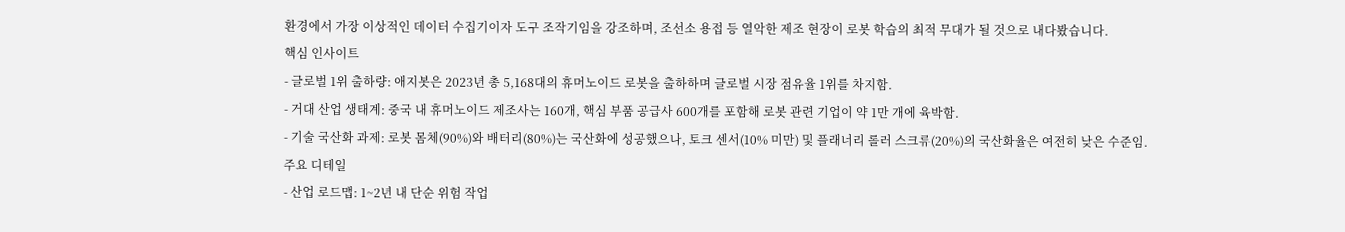환경에서 가장 이상적인 데이터 수집기이자 도구 조작기임을 강조하며, 조선소 용접 등 열악한 제조 현장이 로봇 학습의 최적 무대가 될 것으로 내다봤습니다.
핵심 인사이트
- 글로벌 1위 출하량: 애지봇은 2023년 총 5,168대의 휴머노이드 로봇을 출하하며 글로벌 시장 점유율 1위를 차지함.
- 거대 산업 생태계: 중국 내 휴머노이드 제조사는 160개, 핵심 부품 공급사 600개를 포함해 로봇 관련 기업이 약 1만 개에 육박함.
- 기술 국산화 과제: 로봇 몸체(90%)와 배터리(80%)는 국산화에 성공했으나, 토크 센서(10% 미만) 및 플래너리 롤러 스크류(20%)의 국산화율은 여전히 낮은 수준임.
주요 디테일
- 산업 로드맵: 1~2년 내 단순 위험 작업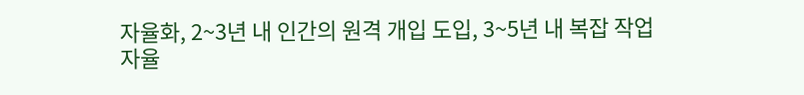자율화, 2~3년 내 인간의 원격 개입 도입, 3~5년 내 복잡 작업 자율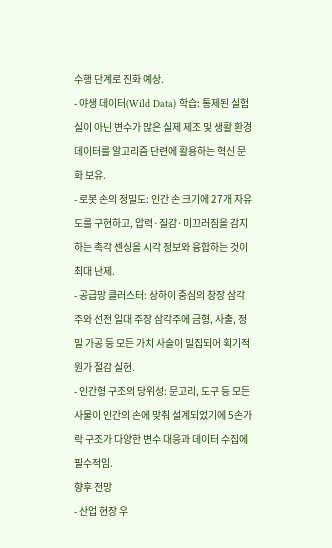수행 단계로 진화 예상.
- 야생 데이터(Wild Data) 학습: 통제된 실험실이 아닌 변수가 많은 실제 제조 및 생활 환경 데이터를 알고리즘 단련에 활용하는 혁신 문화 보유.
- 로봇 손의 정밀도: 인간 손 크기에 27개 자유도를 구현하고, 압력·질감·미끄러짐을 감지하는 촉각 센싱을 시각 정보와 융합하는 것이 최대 난제.
- 공급망 클러스터: 상하이 중심의 창장 삼각주와 선전 일대 주장 삼각주에 금형, 사출, 정밀 가공 등 모든 가치 사슬이 밀집되어 획기적 원가 절감 실현.
- 인간형 구조의 당위성: 문고리, 도구 등 모든 사물이 인간의 손에 맞춰 설계되었기에 5손가락 구조가 다양한 변수 대응과 데이터 수집에 필수적임.
향후 전망
- 산업 현장 우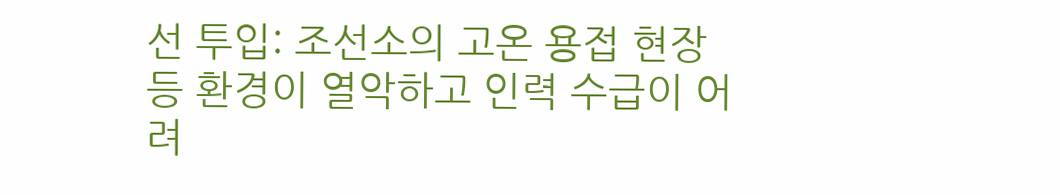선 투입: 조선소의 고온 용접 현장 등 환경이 열악하고 인력 수급이 어려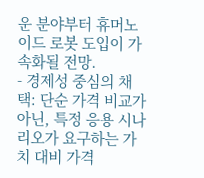운 분야부터 휴머노이드 로봇 도입이 가속화될 전망.
- 경제성 중심의 채택: 단순 가격 비교가 아닌, 특정 응용 시나리오가 요구하는 가치 대비 가격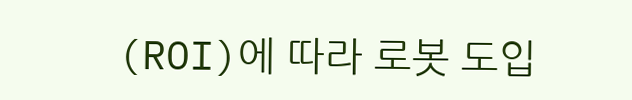(ROI)에 따라 로봇 도입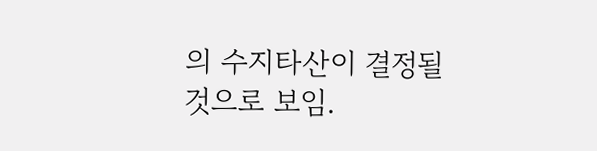의 수지타산이 결정될 것으로 보임.